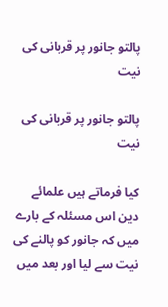پالتو جانور پر قربانی کی نیت

پالتو جانور پر قربانی کی نیت

کیا فرماتے ہیں علمائے دین اس مسئلہ کے بارے میں کہ جانور کو پالنے کی نیت سے لیا اور بعد میں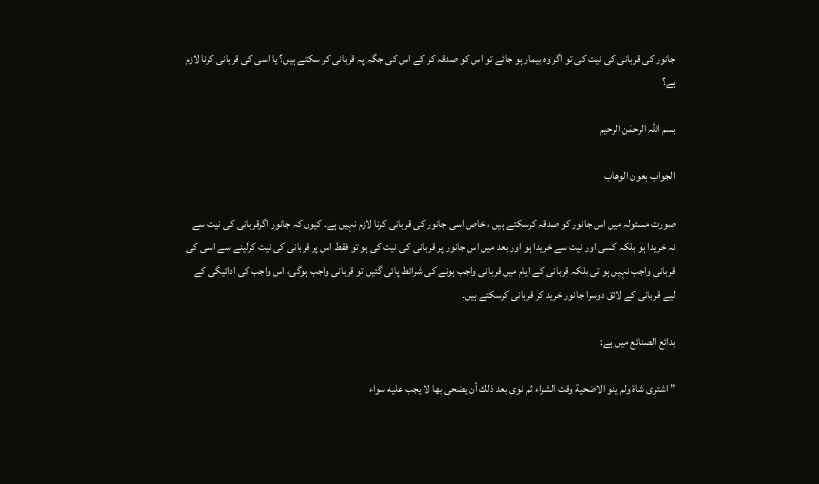جانور کی قربانی کی نیت کی تو اگر وہ بیمار ہو جائے تو اس کو صدقہ کر کے اس کی جگہ پہ قربانی کر سکتے ہیں؟ یا اسی کی قربانی کرنا لازم ہے؟

بسم اللّٰہ الرحمٰن الرحیم

الجواب بعون الوھاب

صورت مسئولہ میں اس جانور کو صدقہ کرسکتے ہیں ، خاص اسی جانور کی قربانی کرنا لازم نہیں ہے۔ کیوں کہ جانور اگرقربانی کی نیت سے نہ خریدا ہو بلکہ کسی اور نیت سے خریدا ہو اور بعد میں اس جانور پر قربانی کی نیت کی ہو تو فقط اس پر قربانی کی نیت کرلینے سے اسی کی قربانی واجب نہیں ہو تی بلکہ قربانی کے ایام میں قربانی واجب ہونے کی شرائط پائی گئیں تو قربانی واجب ہوگی، اس واجب کی ادائیگی کے لیے قربانی کے لائق دوسرا جانور خرید کر قربانی کرسکتے ہیں۔

بدائع الصنائع میں ہے:

” اشترى شاة ولم ينو الاضحية وقت الشراء ثم نوى بعد ذلك أن يضحى بها لا يجب عليه سواء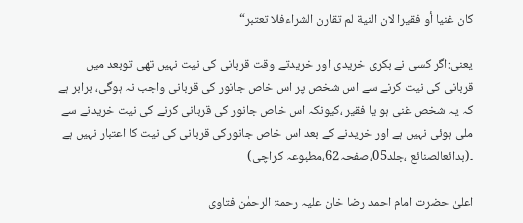كان غنيا أو فقيرا لان النية لم تقارن الشراءفلا تعتبر“

یعنی:اگر کسی نے بکری خریدی اور خریدتے وقت قربانی کی نیت نہیں تھی توبعد میں قربانی کی نیت کرنے سے اس شخص پر اس خاص جانور کی قربانی واجب نہ ہوگی، برابر ہے کہ یہ شخص غنی ہو یا فقیر ،کیونکہ اس خاص جانور کی قربانی کرنے کی نیت خریدنے سے ملی ہوئی نہیں ہے اور خریدنے کے بعد اس خاص جانورکی قربانی کی نیت کا اعتبار نہیں ہے ۔(بدائعالصنائع ،جلد05،صفحہ62،مطبوعہ کراچی)

اعلیٰ حضرت امام احمد رضا خان علیہ رحمۃ الرحمٰن فتاوی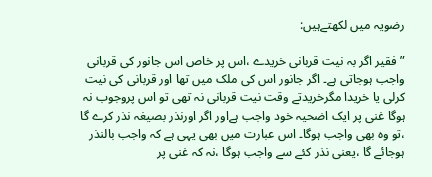رضویہ میں لکھتےہیں:

” فقیر اگر بہ نیت قربانی خریدے ،اس پر خاص اس جانور کی قربانی واجب ہوجاتی ہے۔ اگر جانور اس کی ملک میں تھا اور قربانی کی نیت کرلی یا خریدا مگرخریدتے وقت نیت قربانی نہ تھی تو اس پروجوب نہ ہوگا غنی پر ایک اضحیہ خود واجب ہےاور اگر اورنذر بصیغہ نذر کرے گا ،تو وہ بھی واجب ہوگا۔ اس عبارت میں بھی یہی ہے کہ واجب بالنذر ہوجائے گا ،یعنی نذر کئے سے واجب ہوگا ،نہ کہ غنی پر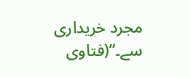مجرد خریداری سے۔“(فتاوی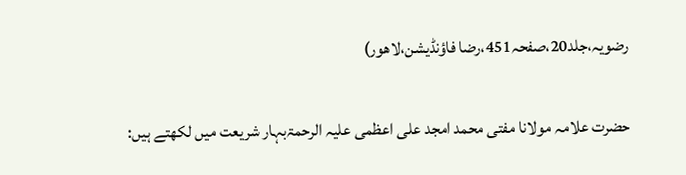رضویہ،جلد20،صفحہ451،رضا فاؤنڈیشن،لاھور)

حضرت علامہ مولانا مفتی محمد امجد علی اعظمی علیہ الرحمۃبہار شریعت میں لکھتے ہیں: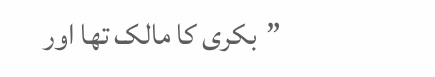”بکری کا مالک تھا اور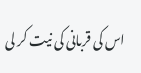اس کی قربانی کی نیت کر لی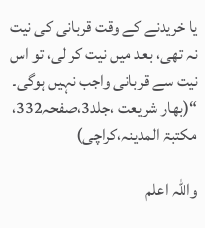یا خریدنے کے وقت قربانی کی نیت نہ تھی، بعد میں نیت کر لی، تو اس نیت سے قربانی واجب نہیں ہوگی۔ “(بھار شریعت ،جلد3،صفحہ332، مکتبۃ المدینہ،کراچی)

واللہ اعلم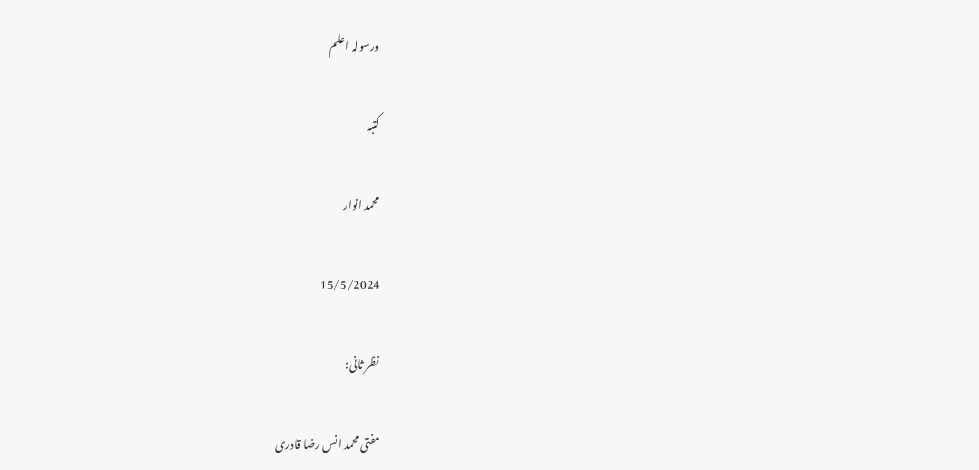ورسولہ اعلم

کتبہ

محمد انوار

15/5/2024

نظر ثانی:

مفتی محمد انس رضا قادری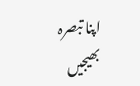اپنا تبصرہ بھیجیں